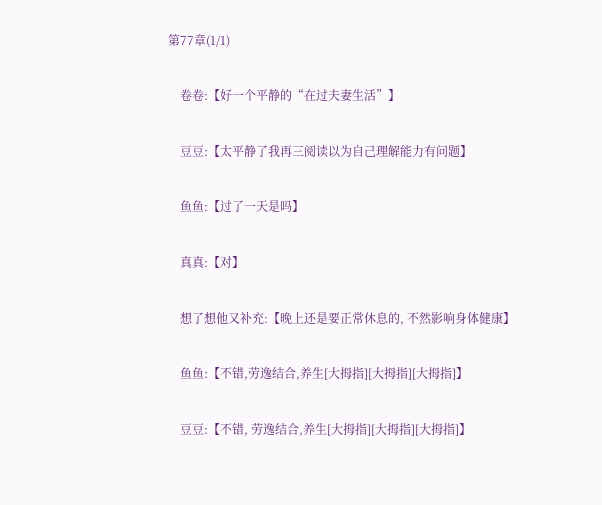第77章(1/1)

    卷卷:【好一个平静的“在过夫妻生活”】

    豆豆:【太平静了我再三阅读以为自己理解能力有问题】

    鱼鱼:【过了一天是吗】

    真真:【对】

    想了想他又补充:【晚上还是要正常休息的, 不然影响身体健康】

    鱼鱼:【不错,劳逸结合,养生[大拇指][大拇指][大拇指]】

    豆豆:【不错, 劳逸结合,养生[大拇指][大拇指][大拇指]】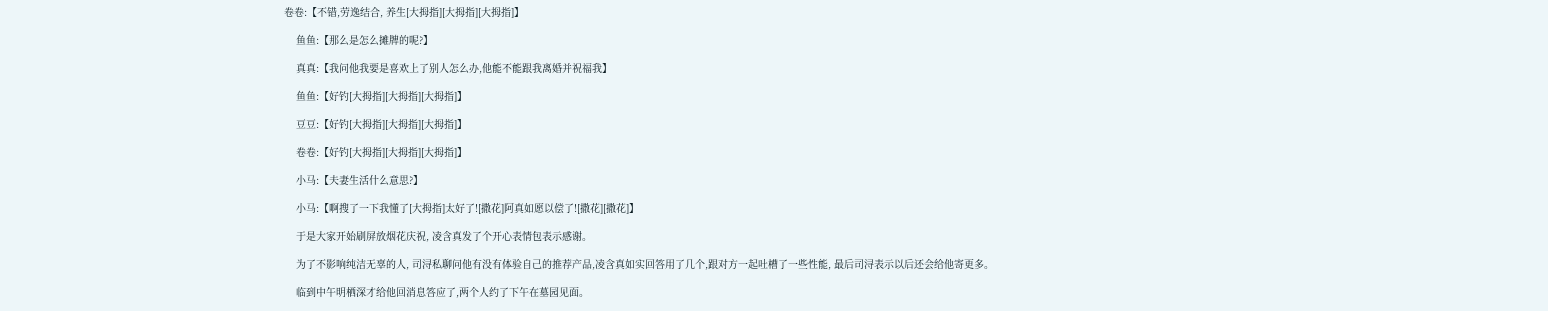卷卷:【不错,劳逸结合, 养生[大拇指][大拇指][大拇指]】

    鱼鱼:【那么是怎么摊牌的呢?】

    真真:【我问他我要是喜欢上了别人怎么办,他能不能跟我离婚并祝福我】

    鱼鱼:【好钓[大拇指][大拇指][大拇指]】

    豆豆:【好钓[大拇指][大拇指][大拇指]】

    卷卷:【好钓[大拇指][大拇指][大拇指]】

    小马:【夫妻生活什么意思?】

    小马:【啊搜了一下我懂了[大拇指]太好了![撒花]阿真如愿以偿了![撒花][撒花]】

    于是大家开始刷屏放烟花庆祝, 凌含真发了个开心表情包表示感谢。

    为了不影响纯洁无辜的人, 司浔私聊问他有没有体验自己的推荐产品,凌含真如实回答用了几个,跟对方一起吐槽了一些性能, 最后司浔表示以后还会给他寄更多。

    临到中午明栖深才给他回消息答应了,两个人约了下午在墓园见面。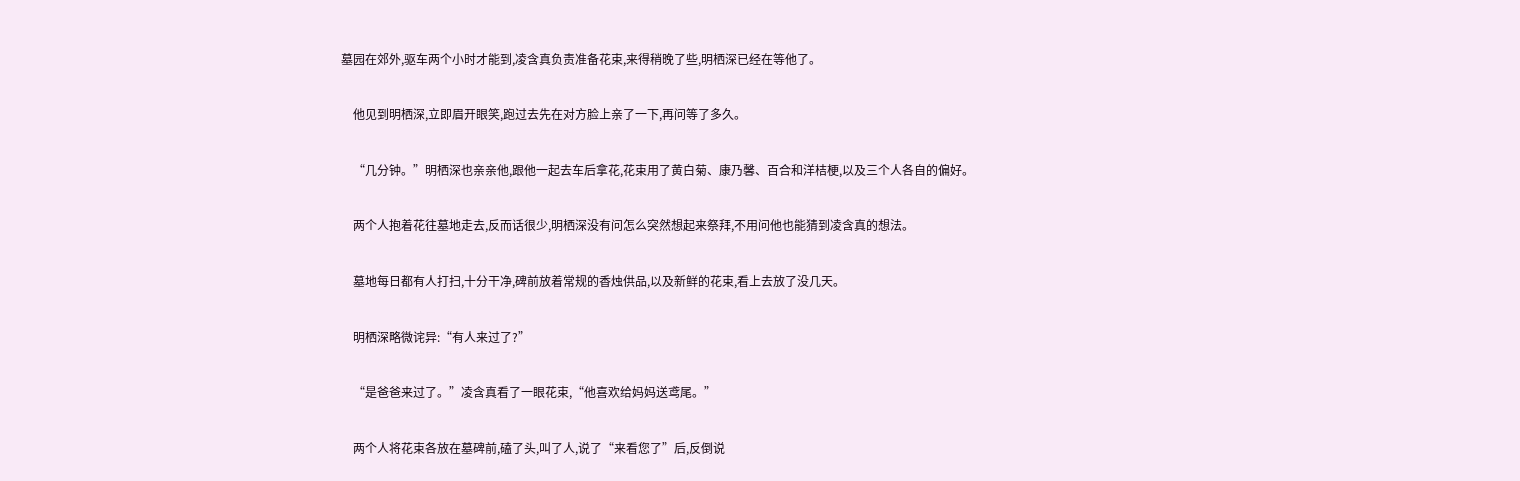墓园在郊外,驱车两个小时才能到,凌含真负责准备花束,来得稍晚了些,明栖深已经在等他了。

    他见到明栖深,立即眉开眼笑,跑过去先在对方脸上亲了一下,再问等了多久。

    “几分钟。”明栖深也亲亲他,跟他一起去车后拿花,花束用了黄白菊、康乃馨、百合和洋桔梗,以及三个人各自的偏好。

    两个人抱着花往墓地走去,反而话很少,明栖深没有问怎么突然想起来祭拜,不用问他也能猜到凌含真的想法。

    墓地每日都有人打扫,十分干净,碑前放着常规的香烛供品,以及新鲜的花束,看上去放了没几天。

    明栖深略微诧异:“有人来过了?”

    “是爸爸来过了。”凌含真看了一眼花束,“他喜欢给妈妈送鸢尾。”

    两个人将花束各放在墓碑前,磕了头,叫了人,说了“来看您了”后,反倒说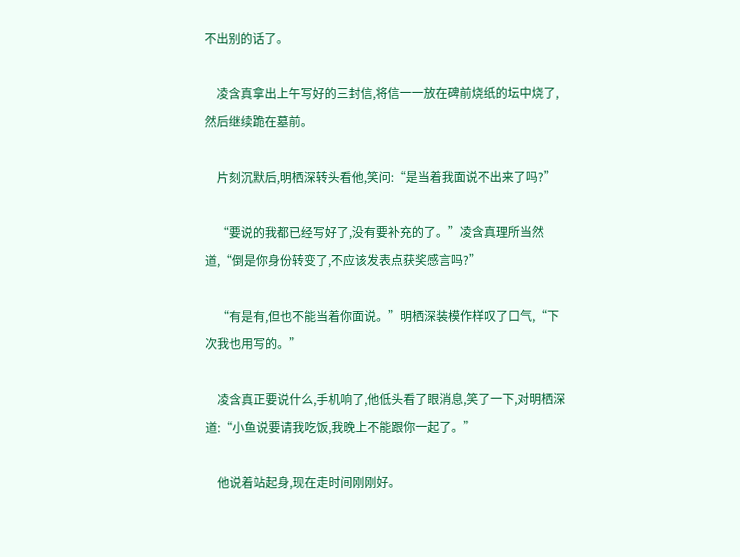不出别的话了。

    凌含真拿出上午写好的三封信,将信一一放在碑前烧纸的坛中烧了,然后继续跪在墓前。

    片刻沉默后,明栖深转头看他,笑问:“是当着我面说不出来了吗?”

    “要说的我都已经写好了,没有要补充的了。”凌含真理所当然道,“倒是你身份转变了,不应该发表点获奖感言吗?”

    “有是有,但也不能当着你面说。”明栖深装模作样叹了口气,“下次我也用写的。”

    凌含真正要说什么,手机响了,他低头看了眼消息,笑了一下,对明栖深道:“小鱼说要请我吃饭,我晚上不能跟你一起了。”

    他说着站起身,现在走时间刚刚好。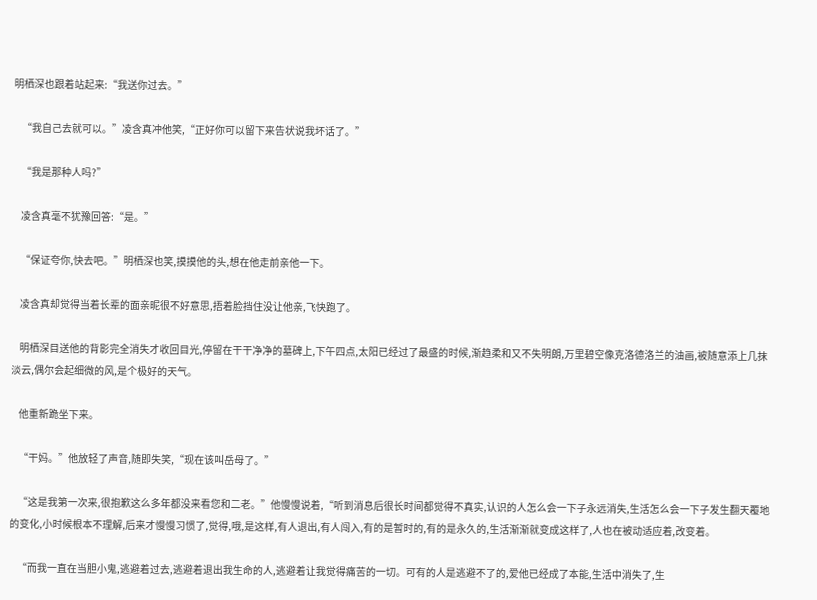明栖深也跟着站起来:“我送你过去。”

    “我自己去就可以。”凌含真冲他笑,“正好你可以留下来告状说我坏话了。”

    “我是那种人吗?”

    凌含真毫不犹豫回答:“是。”

    “保证夸你,快去吧。”明栖深也笑,摸摸他的头,想在他走前亲他一下。

    凌含真却觉得当着长辈的面亲昵很不好意思,捂着脸挡住没让他亲,飞快跑了。

    明栖深目送他的背影完全消失才收回目光,停留在干干净净的墓碑上,下午四点,太阳已经过了最盛的时候,渐趋柔和又不失明朗,万里碧空像克洛德洛兰的油画,被随意添上几抹淡云,偶尔会起细微的风,是个极好的天气。

    他重新跪坐下来。

    “干妈。”他放轻了声音,随即失笑,“现在该叫岳母了。”

    “这是我第一次来,很抱歉这么多年都没来看您和二老。”他慢慢说着,“听到消息后很长时间都觉得不真实,认识的人怎么会一下子永远消失,生活怎么会一下子发生翻天覆地的变化,小时候根本不理解,后来才慢慢习惯了,觉得,哦,是这样,有人退出,有人闯入,有的是暂时的,有的是永久的,生活渐渐就变成这样了,人也在被动适应着,改变着。

    “而我一直在当胆小鬼,逃避着过去,逃避着退出我生命的人,逃避着让我觉得痛苦的一切。可有的人是逃避不了的,爱他已经成了本能,生活中消失了,生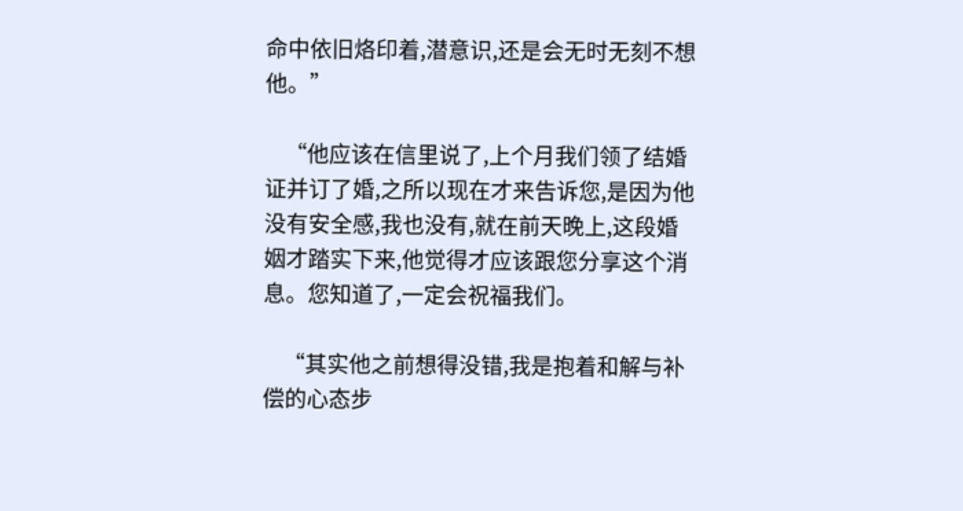命中依旧烙印着,潜意识,还是会无时无刻不想他。”

    “他应该在信里说了,上个月我们领了结婚证并订了婚,之所以现在才来告诉您,是因为他没有安全感,我也没有,就在前天晚上,这段婚姻才踏实下来,他觉得才应该跟您分享这个消息。您知道了,一定会祝福我们。

    “其实他之前想得没错,我是抱着和解与补偿的心态步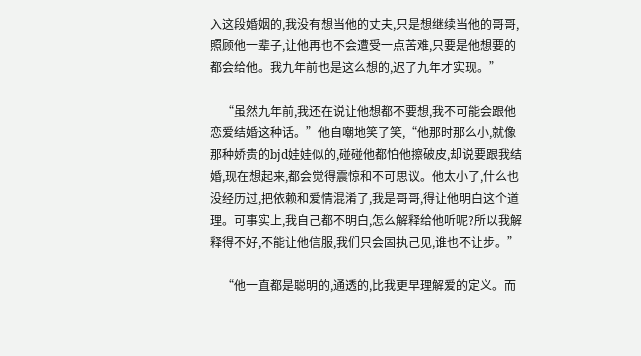入这段婚姻的,我没有想当他的丈夫,只是想继续当他的哥哥,照顾他一辈子,让他再也不会遭受一点苦难,只要是他想要的都会给他。我九年前也是这么想的,迟了九年才实现。”

    “虽然九年前,我还在说让他想都不要想,我不可能会跟他恋爱结婚这种话。”他自嘲地笑了笑,“他那时那么小,就像那种娇贵的bjd娃娃似的,碰碰他都怕他擦破皮,却说要跟我结婚,现在想起来,都会觉得震惊和不可思议。他太小了,什么也没经历过,把依赖和爱情混淆了,我是哥哥,得让他明白这个道理。可事实上,我自己都不明白,怎么解释给他听呢?所以我解释得不好,不能让他信服,我们只会固执己见,谁也不让步。”

    “他一直都是聪明的,通透的,比我更早理解爱的定义。而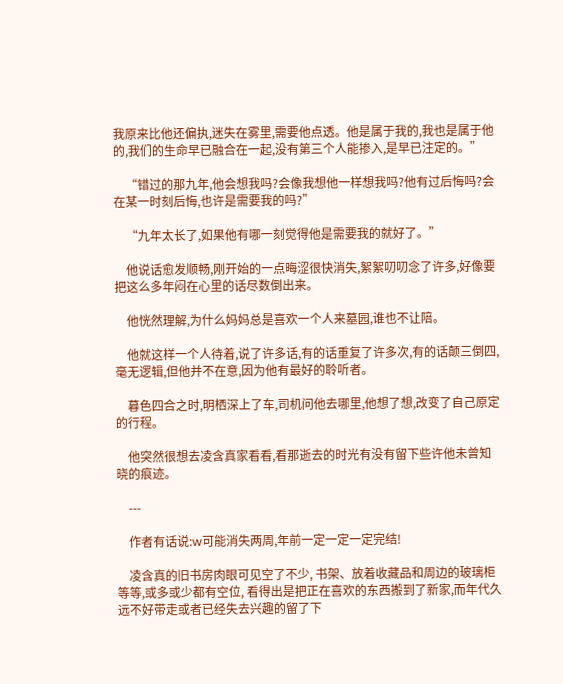我原来比他还偏执,迷失在雾里,需要他点透。他是属于我的,我也是属于他的,我们的生命早已融合在一起,没有第三个人能掺入,是早已注定的。”

    “错过的那九年,他会想我吗?会像我想他一样想我吗?他有过后悔吗?会在某一时刻后悔,也许是需要我的吗?”

    “九年太长了,如果他有哪一刻觉得他是需要我的就好了。”

    他说话愈发顺畅,刚开始的一点晦涩很快消失,絮絮叨叨念了许多,好像要把这么多年闷在心里的话尽数倒出来。

    他恍然理解,为什么妈妈总是喜欢一个人来墓园,谁也不让陪。

    他就这样一个人待着,说了许多话,有的话重复了许多次,有的话颠三倒四,毫无逻辑,但他并不在意,因为他有最好的聆听者。

    暮色四合之时,明栖深上了车,司机问他去哪里,他想了想,改变了自己原定的行程。

    他突然很想去凌含真家看看,看那逝去的时光有没有留下些许他未曾知晓的痕迹。

    ---

    作者有话说:w可能消失两周,年前一定一定一定完结!

    凌含真的旧书房肉眼可见空了不少, 书架、放着收藏品和周边的玻璃柜等等,或多或少都有空位, 看得出是把正在喜欢的东西搬到了新家,而年代久远不好带走或者已经失去兴趣的留了下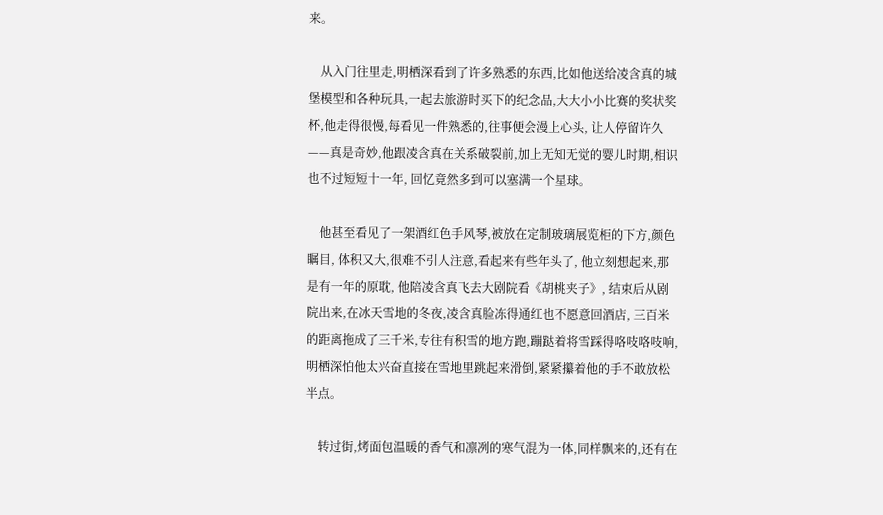来。

    从入门往里走,明栖深看到了许多熟悉的东西,比如他送给凌含真的城堡模型和各种玩具,一起去旅游时买下的纪念品,大大小小比赛的奖状奖杯,他走得很慢,每看见一件熟悉的,往事便会漫上心头, 让人停留许久——真是奇妙,他跟凌含真在关系破裂前,加上无知无觉的婴儿时期,相识也不过短短十一年, 回忆竟然多到可以塞满一个星球。

    他甚至看见了一架酒红色手风琴,被放在定制玻璃展览柜的下方,颜色瞩目, 体积又大,很难不引人注意,看起来有些年头了, 他立刻想起来,那是有一年的原耽, 他陪凌含真飞去大剧院看《胡桃夹子》, 结束后从剧院出来,在冰天雪地的冬夜,凌含真脸冻得通红也不愿意回酒店, 三百米的距离拖成了三千米,专往有积雪的地方跑,蹦跶着将雪踩得咯吱咯吱响,明栖深怕他太兴奋直接在雪地里跳起来滑倒,紧紧攥着他的手不敢放松半点。

    转过街,烤面包温暖的香气和凛冽的寒气混为一体,同样飘来的,还有在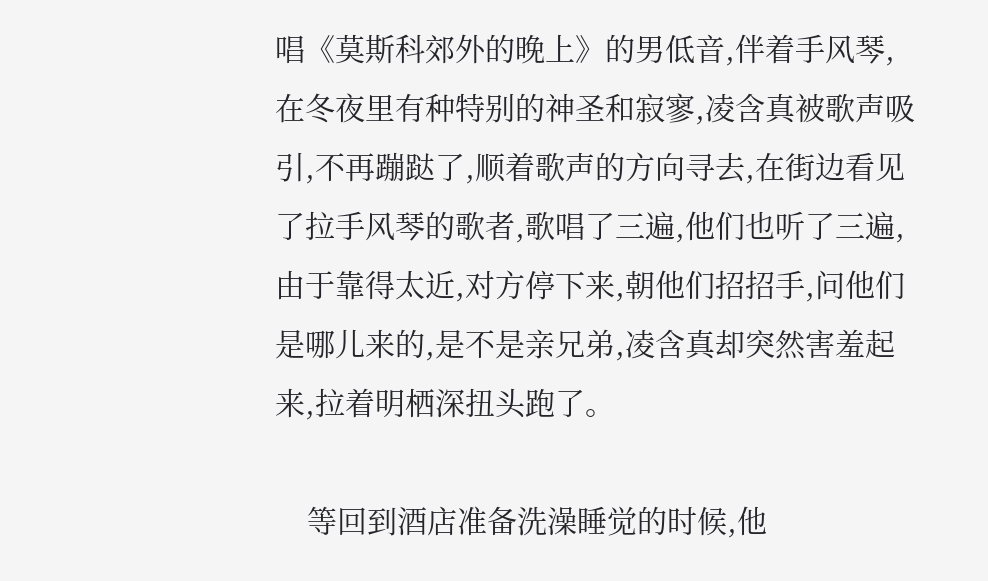唱《莫斯科郊外的晚上》的男低音,伴着手风琴,在冬夜里有种特别的神圣和寂寥,凌含真被歌声吸引,不再蹦跶了,顺着歌声的方向寻去,在街边看见了拉手风琴的歌者,歌唱了三遍,他们也听了三遍,由于靠得太近,对方停下来,朝他们招招手,问他们是哪儿来的,是不是亲兄弟,凌含真却突然害羞起来,拉着明栖深扭头跑了。

    等回到酒店准备洗澡睡觉的时候,他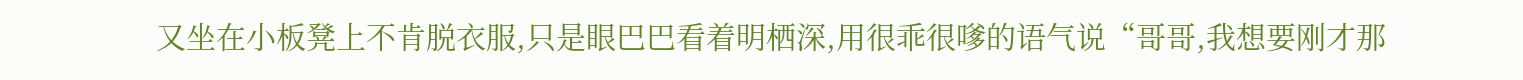又坐在小板凳上不肯脱衣服,只是眼巴巴看着明栖深,用很乖很嗲的语气说“哥哥,我想要刚才那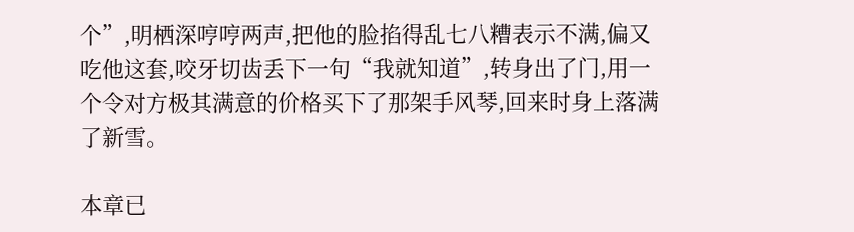个”,明栖深哼哼两声,把他的脸掐得乱七八糟表示不满,偏又吃他这套,咬牙切齿丢下一句“我就知道”,转身出了门,用一个令对方极其满意的价格买下了那架手风琴,回来时身上落满了新雪。

本章已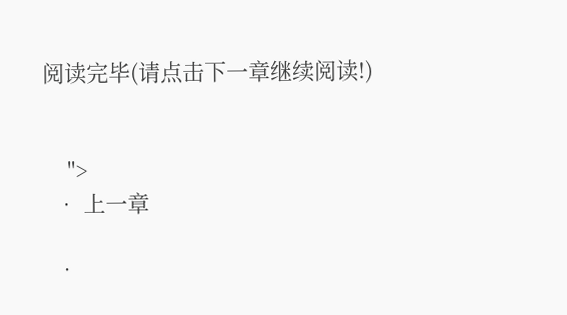阅读完毕(请点击下一章继续阅读!)


    ">
  • 上一章

  •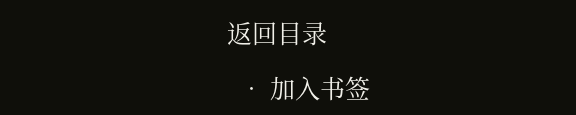返回目录

  • 加入书签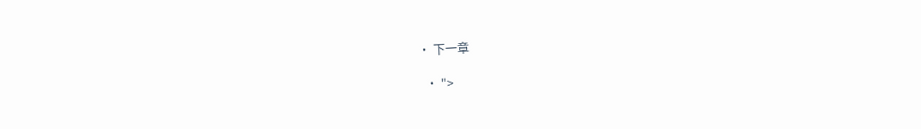• 下一章

  • ">